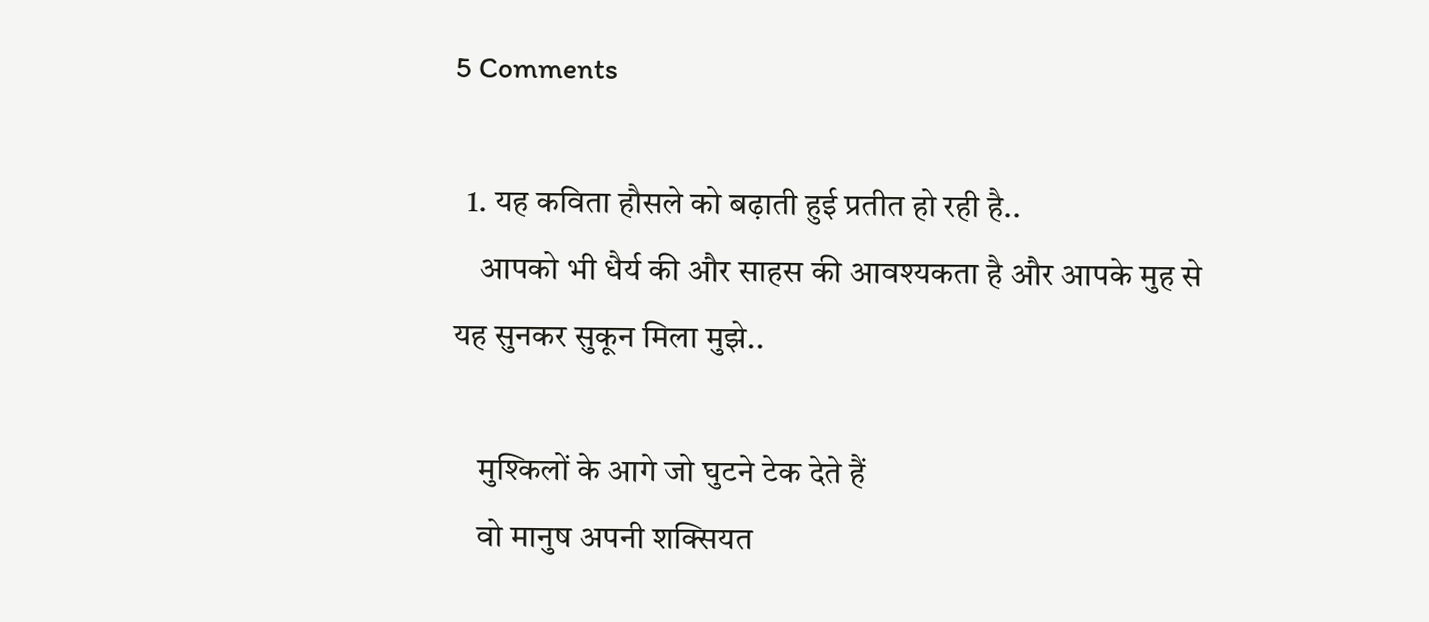5 Comments

  1. यह कविता हौसले को बढ़ाती हुई प्रतीत हो रही है..
    आपको भी धैर्य की और साहस की आवश्यकता है और आपके मुह से यह सुनकर सुकून मिला मुझे..

    मुश्किलों के आगे जो घुटने टेक देते हैं
    वो मानुष अपनी शक्सियत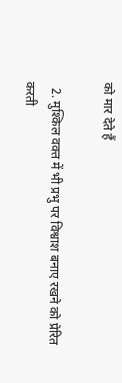को मार देते हैं

  2. मुश्किल वक्त में भी प्रभु पर विश्वाश बनाए रखने को प्रेरित करती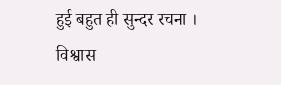हुई बहुत ही सुन्दर रचना । विश्वास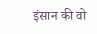इंसान की वो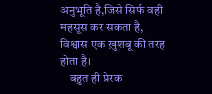अनुभूति है,जिसे सिर्फ वही महसूस कर सकता है, विश्वास एक ख़ुशबू की तरह होता है।
    बहुत ही प्रेरक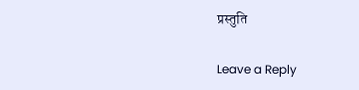प्रस्तुति

Leave a Reply